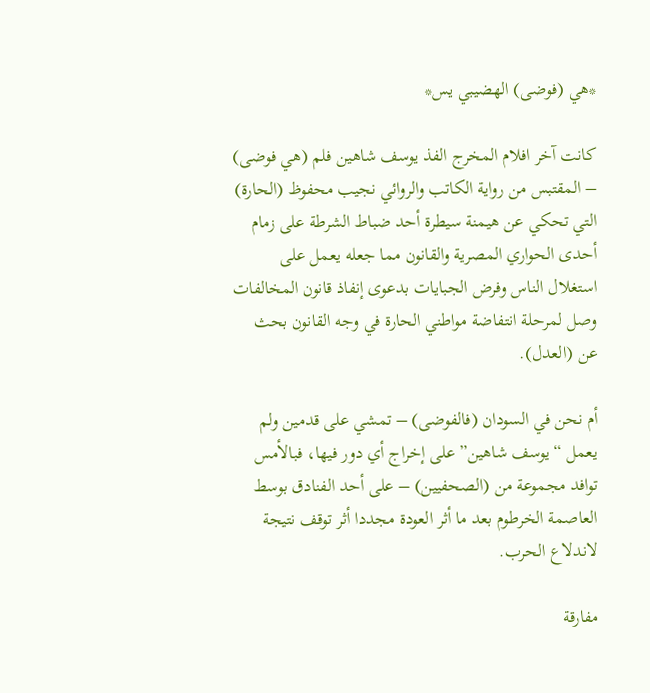*هي (فوضى) الهضيبي يس*

كانت آخر افلام المخرج الفذ يوسف شاهين فلم (هي فوضى) – المقتبس من رواية الكاتب والروائي نجيب محفوظ (الحارة) التي تحكي عن هيمنة سيطرة أحد ضباط الشرطة على زمام أحدى الحواري المصرية والقانون مما جعله يعمل على استغلال الناس وفرض الجبايات بدعوى إنفاذ قانون المخالفات وصل لمرحلة انتفاضة مواطني الحارة في وجه القانون بحث عن (العدل).

أم نحن في السودان (فالفوضى) – تمشي على قدمين ولم يعمل “يوسف شاهين” على إخراج أي دور فيها، فبالأمس توافد مجموعة من (الصحفيين) – على أحد الفنادق بوسط العاصمة الخرطوم بعد ما أثر العودة مجددا أثر توقف نتيجة لاندلاع الحرب.

مفارقة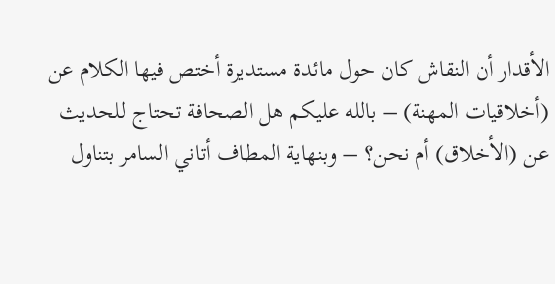الأقدار أن النقاش كان حول مائدة مستديرة أختص فيها الكلام عن (أخلاقيات المهنة) – بالله عليكم هل الصحافة تحتاج للحديث عن (الأخلاق) أم نحن؟ – وبنهاية المطاف أتاني السامر بتناول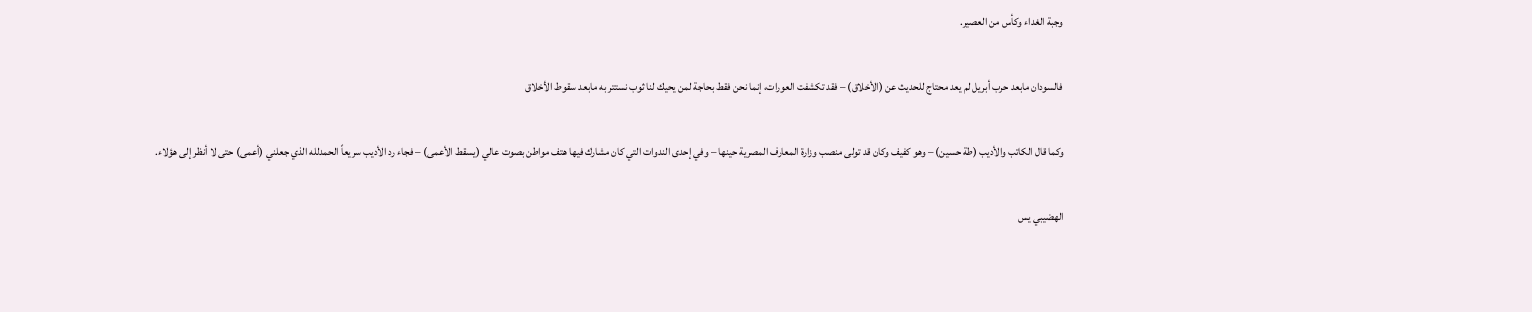وجبة الغداء وكأس من العصير.

فالسودان مابعد حرب أبريل لم يعد محتاج للحديث عن (الأخلاق) – فقد تكشفت العورات، إنما نحن فقط بحاجة لمن يحيك لنا ثوب نستتر به مابعد سقوط الأخلاق

وكما قال الكاتب والأديب (طة حسين) – وهو كفيف وكان قد تولى منصب وزارة المعارف المصرية حينها – وفي إحدى الندوات التي كان مشارك فيها هتف مواطن بصوت عالي (يسقط الأعمى) – فجاء رد الأديب سريعاً الحمدلله الذي جعلني (أعمى) حتى لا أنظر إلى هؤلاء.

الهضيبي يس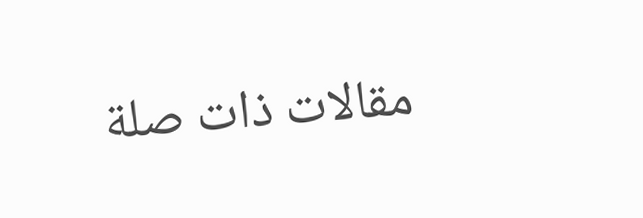مقالات ذات صلة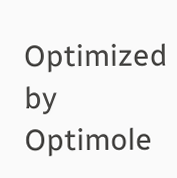Optimized by Optimole